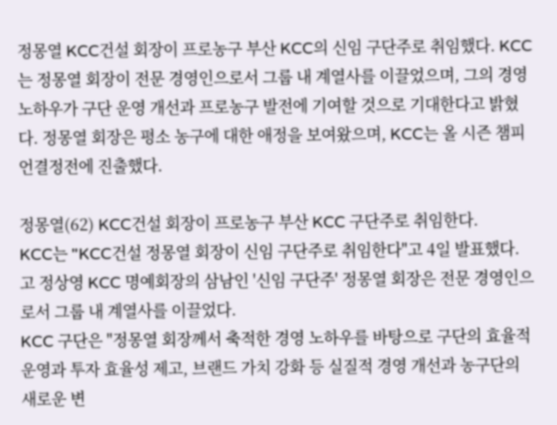정몽열 KCC건설 회장이 프로농구 부산 KCC의 신임 구단주로 취임했다. KCC는 정몽열 회장이 전문 경영인으로서 그룹 내 계열사를 이끌었으며, 그의 경영 노하우가 구단 운영 개선과 프로농구 발전에 기여할 것으로 기대한다고 밝혔다. 정몽열 회장은 평소 농구에 대한 애정을 보여왔으며, KCC는 올 시즌 챔피언결정전에 진출했다.

정몽열(62) KCC건설 회장이 프로농구 부산 KCC 구단주로 취임한다.
KCC는 "KCC건설 정몽열 회장이 신임 구단주로 취임한다"고 4일 발표했다.
고 정상영 KCC 명예회장의 삼남인 '신임 구단주' 정몽열 회장은 전문 경영인으로서 그룹 내 계열사를 이끌었다.
KCC 구단은 "정몽열 회장께서 축적한 경영 노하우를 바탕으로 구단의 효율적 운영과 투자 효율성 제고, 브랜드 가치 강화 등 실질적 경영 개선과 농구단의 새로운 변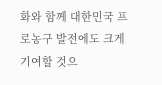화와 함께 대한민국 프로농구 발전에도 크게 기여할 것으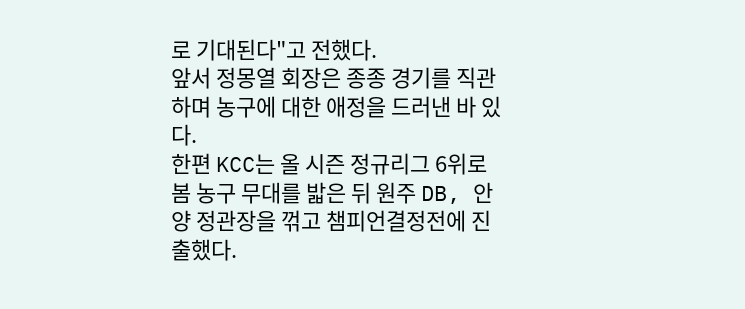로 기대된다"고 전했다.
앞서 정몽열 회장은 종종 경기를 직관하며 농구에 대한 애정을 드러낸 바 있다.
한편 KCC는 올 시즌 정규리그 6위로 봄 농구 무대를 밟은 뒤 원주 DB, 안양 정관장을 꺾고 챔피언결정전에 진출했다.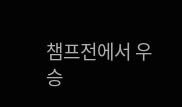챔프전에서 우승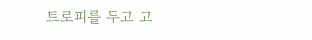트로피를 두고 고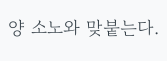양 소노와 맞붙는다.